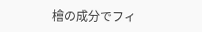檜の成分でフィ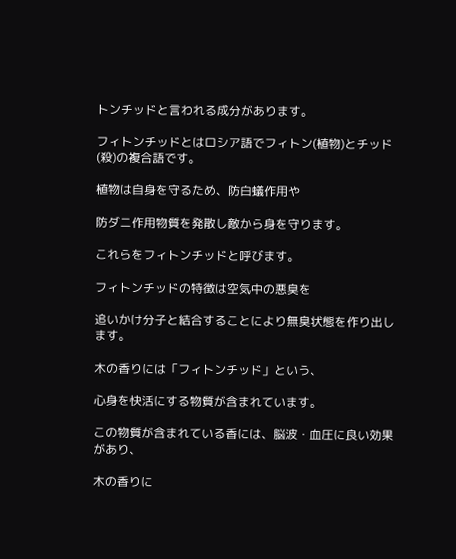トンチッドと言われる成分があります。

フィトンチッドとはロシア語でフィトン(植物)とチッド(殺)の複合語です。

植物は自身を守るため、防白蟻作用や

防ダニ作用物質を発散し敵から身を守ります。

これらをフィトンチッドと呼びます。

フィトンチッドの特徴は空気中の悪臭を

追いかけ分子と結合することにより無臭状態を作り出します。

木の香りには「フィトンチッド」という、

心身を快活にする物質が含まれています。

この物質が含まれている香には、脳波・血圧に良い効果があり、

木の香りに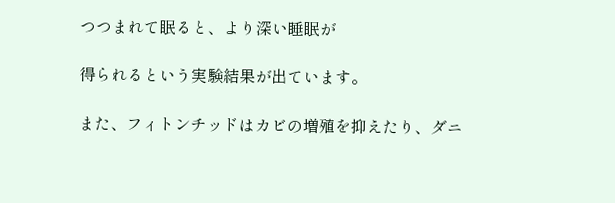つつまれて眠ると、より深い睡眠が

得られるという実験結果が出ています。

また、フィトンチッドはカビの増殖を抑えたり、ダニ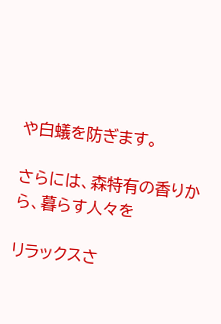や白蟻を防ぎます。

さらには、森特有の香りから、暮らす人々を

リラックスさ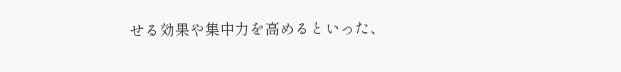せる効果や集中力を高めるといった、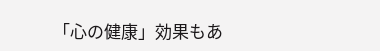「心の健康」効果もあ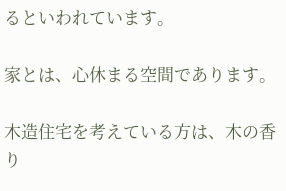るといわれています。

家とは、心休まる空間であります。

木造住宅を考えている方は、木の香り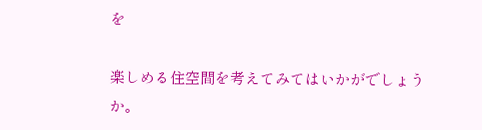を

楽しめる住空間を考えてみてはいかがでしょうか。